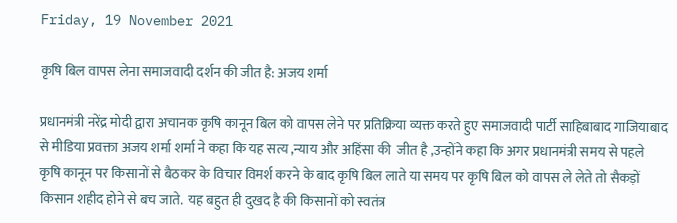Friday, 19 November 2021

कृषि बिल वापस लेना समाजवादी दर्शन की जीत है: अजय शर्मा

प्रधानमंत्री नरेंद्र मोदी द्वारा अचानक कृषि कानून बिल को वापस लेने पर प्रतिक्रिया व्यक्त करते हुए समाजवादी पार्टी साहिबाबाद गाजियाबाद से मीडिया प्रवक्ता अजय शर्मा शर्मा ने कहा कि यह सत्य ,न्याय और अहिंसा की  जीत है ,उन्होंने कहा कि अगर प्रधानमंत्री समय से पहले कृषि कानून पर किसानों से बैठकर के विचार विमर्श करने के बाद कृषि बिल लाते या समय पर कृषि बिल को वापस ले लेते तो सैकड़ों किसान शहीद होने से बच जाते.  यह बहुत ही दुखद है की किसानों को स्वतंत्र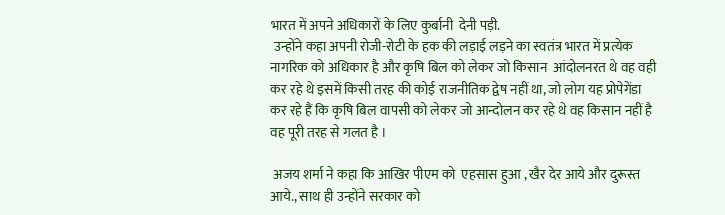भारत में अपने अधिकारों के लिए कुर्बानी  देनी पड़ी.
 उन्होंने कहा अपनी रोजी-रोटी के हक की लड़ाई लड़ने का स्वतंत्र भारत में प्रत्येक नागरिक को अधिकार है और कृषि बिल को लेकर जो किसान  आंदोलनरत थे वह वही कर रहे थे इसमें किसी तरह की कोई राजनीतिक द्वेष नहीं था, जो लोग यह प्रोपेगेंडा कर रहे हैं कि कृषि बिल वापसी को लेकर जो आन्दोलन कर रहे थे वह किसान नहीं है वह पूरी तरह से गलत है ।

 अजय शर्मा ने कहा कि आखिर पीएम को  एहसास हुआ , खैर देर आये और दुरूस्त आये., साथ ही उन्होंने सरकार को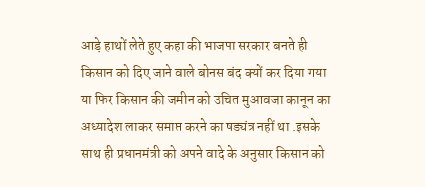आड़े हाथों लेते हुए कहा की भाजपा सरकार बनते ही किसान को दिए जाने वाले बोनस बंद क्यों कर दिया गया या फिर किसान की जमीन को उचित मुआवजा कानून का अध्यादेश लाकर समाप्त करने का षड्यंत्र नहीं था .इसके साथ ही प्रधानमंत्री को अपने वादे के अनुसार किसान को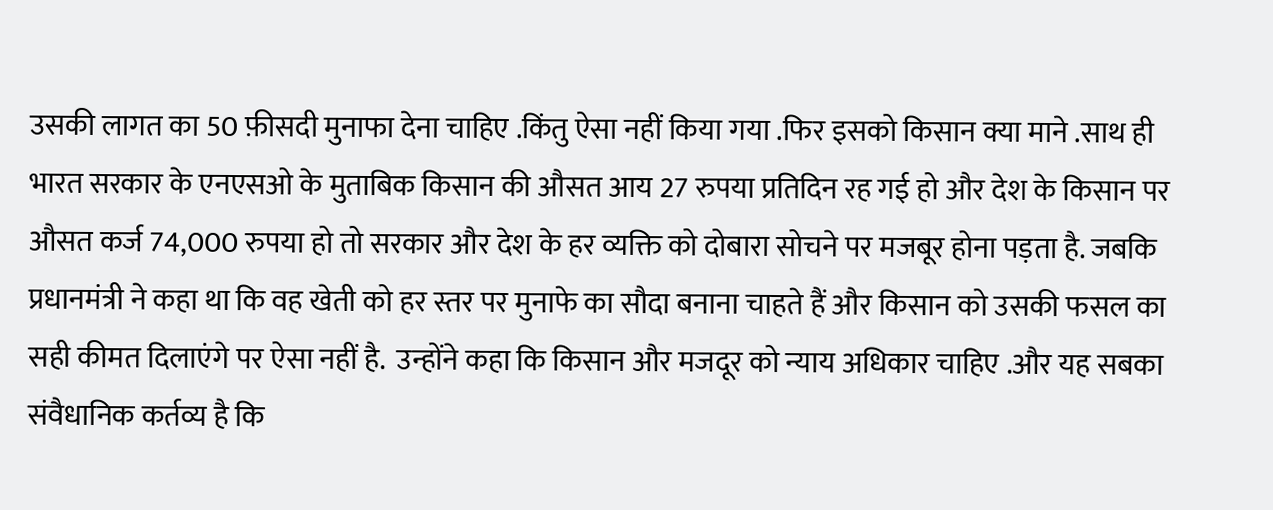उसकी लागत का 50 फ़ीसदी मुनाफा देना चाहिए .किंतु ऐसा नहीं किया गया .फिर इसको किसान क्या माने .साथ ही भारत सरकार के एनएसओ के मुताबिक किसान की औसत आय 27 रुपया प्रतिदिन रह गई हो और देश के किसान पर औसत कर्ज 74,000 रुपया हो तो सरकार और देश के हर व्यक्ति को दोबारा सोचने पर मजबूर होना पड़ता है. जबकि प्रधानमंत्री ने कहा था कि वह खेती को हर स्तर पर मुनाफे का सौदा बनाना चाहते हैं और किसान को उसकी फसल का सही कीमत दिलाएंगे पर ऐसा नहीं है.  उन्होंने कहा कि किसान और मजदूर को न्याय अधिकार चाहिए .और यह सबका संवैधानिक कर्तव्य है कि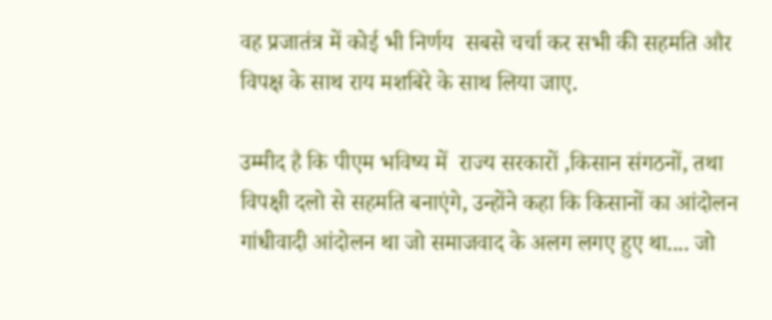वह प्रजातंत्र में कोई भी निर्णय  सबसे चर्चा कर सभी की सहमति और विपक्ष के साथ राय मशबिरे के साथ लिया जाए.

उम्मीद है कि पीएम भविष्य में  राज्य सरकारों ,किसान संगठनों, तथा विपक्षी दलो से सहमति बनाएंगे, उन्होंने कहा कि किसानों का आंदोलन गांधीवादी आंदोलन था जो समाजवाद के अलग लगए हुए था.... जो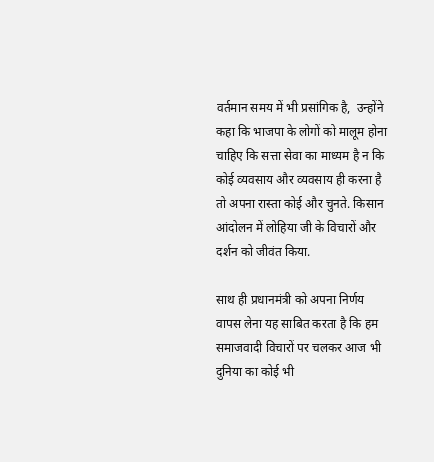वर्तमान समय में भी प्रसांगिक है,  उन्होंने कहा कि भाजपा के लोगों को मालूम होना चाहिए कि सत्ता सेवा का माध्यम है न कि कोई व्यवसाय और व्यवसाय ही करना है तो अपना रास्ता कोई और चुनते. किसान आंदोलन में लोहिया जी के विचारों और दर्शन को जीवंत किया.

साथ ही प्रधानमंत्री को अपना निर्णय वापस लेना यह साबित करता है कि हम समाजवादी विचारों पर चलकर आज भी दुनिया का कोई भी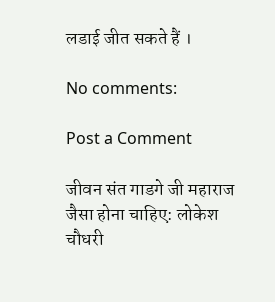लडाई जीत सकते हैं ।

No comments:

Post a Comment

जीवन संत गाडगे जी महाराज जैसा होना चाहिए: लोकेश चौधरी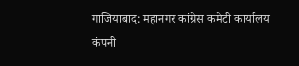गाजियाबाद: महानगर कांग्रेस कमेटी कार्यालय कंपनी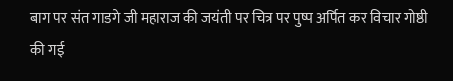बाग पर संत गाडगे जी महाराज की जयंती पर चित्र पर पुष्प अर्पित कर विचार गोष्ठी की गई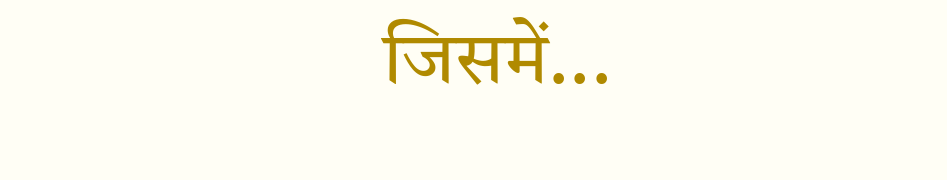जिसमें...